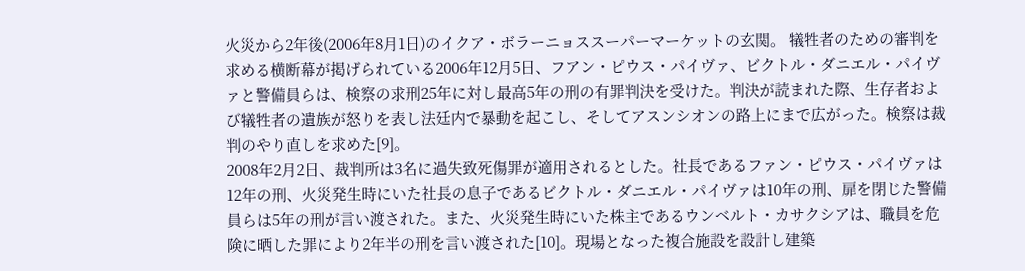火災から2年後(2006年8月1日)のイクア・ボラーニョススーパーマーケットの玄関。 犠牲者のための審判を求める横断幕が掲げられている2006年12月5日、フアン・ピウス・パイヴァ、ビクトル・ダニエル・パイヴァと警備員らは、検察の求刑25年に対し最高5年の刑の有罪判決を受けた。判決が読まれた際、生存者および犠牲者の遺族が怒りを表し法廷内で暴動を起こし、そしてアスンシオンの路上にまで広がった。検察は裁判のやり直しを求めた[9]。
2008年2月2日、裁判所は3名に過失致死傷罪が適用されるとした。社長であるファン・ピウス・パイヴァは12年の刑、火災発生時にいた社長の息子であるビクトル・ダニエル・パイヴァは10年の刑、扉を閉じた警備員らは5年の刑が言い渡された。また、火災発生時にいた株主であるウンベルト・カサクシアは、職員を危険に晒した罪により2年半の刑を言い渡された[10]。現場となった複合施設を設計し建築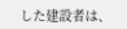した建設者は、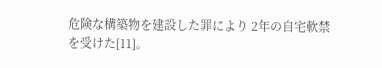危険な構築物を建設した罪により 2年の自宅軟禁を受けた[11]。